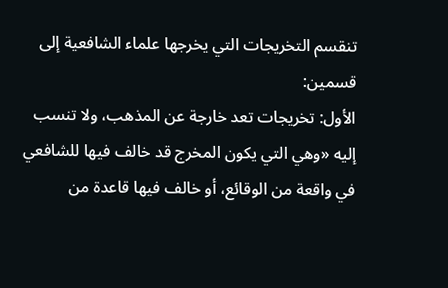تنقسم التخريجات التي يخرجها علماء الشافعية إلى قسمين:
الأول: تخريجات تعد خارجة عن المذهب، ولا تنسب إليه «وهي التي يكون المخرج قد خالف فيها للشافعي في واقعة من الوقائع، أو خالف فيها قاعدة من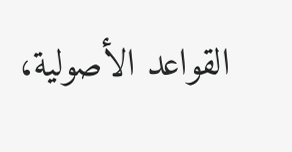القواعد الأصولية،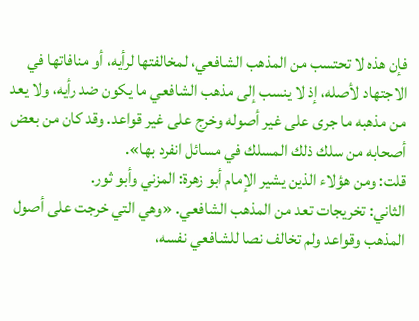فإن هذه لا تحتسب من المذهب الشافعي، لمخالفتها لرأيه، أو منافاتها في الاجتهاد لأصله، إذ لا ينسب إلى مذهب الشافعي ما يكون ضد رأيه، ولا يعد من مذهبه ما جرى على غير أصوله وخرج على غير قواعد. وقد كان من بعض أصحابه من سلك ذلك المسلك في مسائل انفرد بها».
قلت: ومن هؤلاء الذين يشير الإمام أبو زهرة: المزني وأبو ثور.
الثاني: تخريجات تعد من المذهب الشافعي. «وهي التي خرجت على أصول المذهب وقواعد ولم تخالف نصا للشافعي نفسه،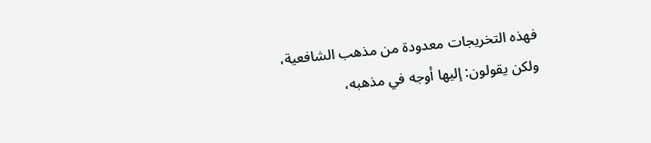فهذه التخريجات معدودة من مذهب الشافعية، ولكن يقولون: إليها أوجه في مذهبه،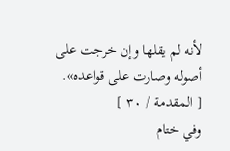لأنه لم يقلها وإن خرجت على أصوله وصارت على قواعده».
[ المقدمة / ٣٠ ]
وفي ختام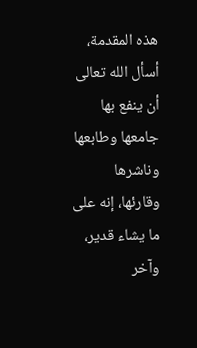هذه المقدمة، أسأل الله تعالى أن ينفع بها جامعها وطابعها وناشرها وقارئها، إنه على ما يشاء قدير، وآخر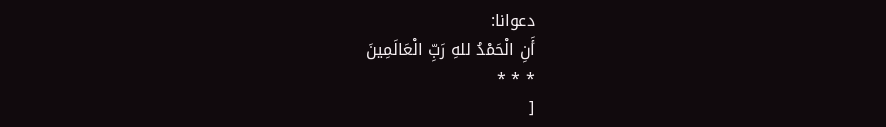دعوانا:
أَنِ الْحَمْدُ للهِ رَبِّ الْعَالَمِينَ
* * *
[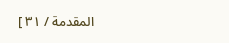المقدمة / ٣١ ]